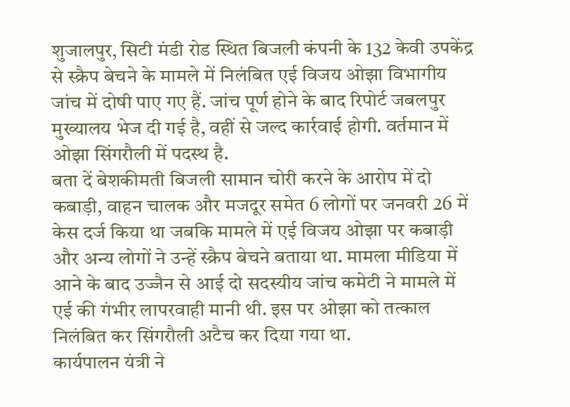शुजालपुर, सिटी मंडी रोड स्थित बिजली कंपनी के 132 केवी उपकेंद्र से स्क्रैप बेचने के मामले में निलंबित एई विजय ओझा विभागीय जांच में दोषी पाए गए हैं. जांच पूर्ण होने के बाद रिपोर्ट जबलपुर मुख्यालय भेज दी गई है, वहीं से जल्द कार्रवाई होगी. वर्तमान में ओझा सिंगरौली में पदस्थ है.
बता दें बेशकीमती बिजली सामान चोरी करने के आरोप में दो कबाड़ी, वाहन चालक और मजदूर समेत 6 लोगों पर जनवरी 26 में केस दर्ज किया था जबकि मामले में एई विजय ओझा पर कबाड़ी और अन्य लोगों ने उन्हें स्क्रैप बेचने बताया था. मामला मीडिया में आने के बाद उज्जैन से आई दो सदस्यीय जांच कमेटी ने मामले में एई की गंभीर लापरवाही मानी थी. इस पर ओझा को तत्काल निलंबित कर सिंगरौली अटैच कर दिया गया था.
कार्यपालन यंत्री ने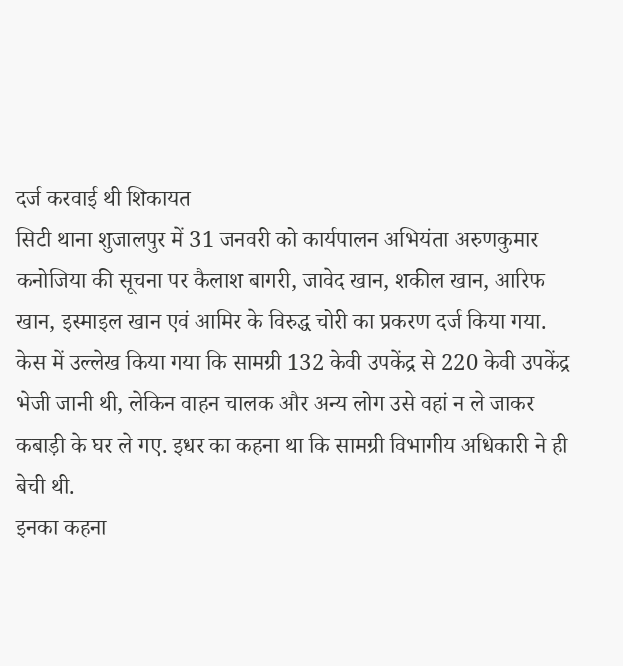दर्ज करवाई थी शिकायत
सिटी थाना शुजालपुर में 31 जनवरी को कार्यपालन अभियंता अरुणकुमार कनोजिया की सूचना पर कैलाश बागरी, जावेद खान, शकील खान, आरिफ खान, इस्माइल खान एवं आमिर के विरुद्ध चोरी का प्रकरण दर्ज किया गया. केस में उल्लेख किया गया कि सामग्री 132 केवी उपकेंद्र से 220 केवी उपकेंद्र भेजी जानी थी, लेकिन वाहन चालक और अन्य लोग उसे वहां न ले जाकर कबाड़ी के घर ले गए. इधर का कहना था कि सामग्री विभागीय अधिकारी ने ही बेची थी.
इनका कहना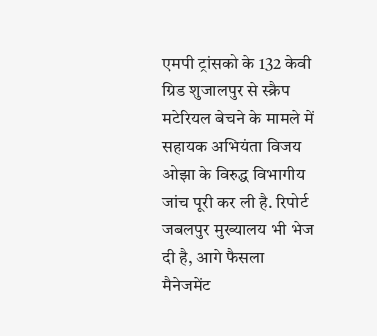एमपी ट्रांसको के 132 केवी ग्रिड शुजालपुर से स्क्रैप मटेरियल बेचने के मामले में सहायक अभियंता विजय ओझा के विरुद्ध विभागीय जांच पूरी कर ली है. रिपोर्ट जबलपुर मुख्यालय भी भेज दी है, आगे फैसला मैनेजमेंट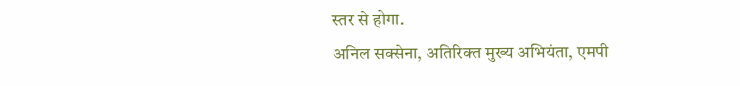स्तर से होगा.
अनिल सक्सेना, अतिरिक्त मुख्य अभियंता, एमपी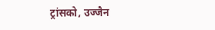ट्रांसको, उज्जैन